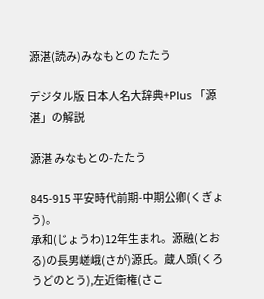源湛(読み)みなもとの たたう

デジタル版 日本人名大辞典+Plus 「源湛」の解説

源湛 みなもとの-たたう

845-915 平安時代前期-中期公卿(くぎょう)。
承和(じょうわ)12年生まれ。源融(とおる)の長男嵯峨(さが)源氏。蔵人頭(くろうどのとう),左近衛権(さこ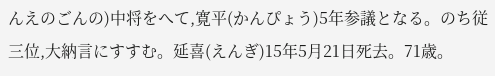んえのごんの)中将をへて,寛平(かんぴょう)5年参議となる。のち従三位,大納言にすすむ。延喜(えんぎ)15年5月21日死去。71歳。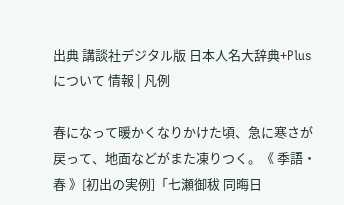出典 講談社デジタル版 日本人名大辞典+Plusについて 情報 | 凡例

春になって暖かくなりかけた頃、急に寒さが戻って、地面などがまた凍りつく。《 季語・春 》[初出の実例]「七瀬御秡 同晦日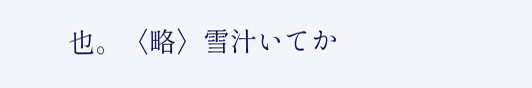也。〈略〉雪汁いてか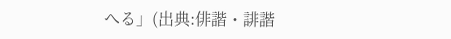へる」(出典:俳諧・誹諧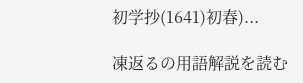初学抄(1641)初春)...

凍返るの用語解説を読む